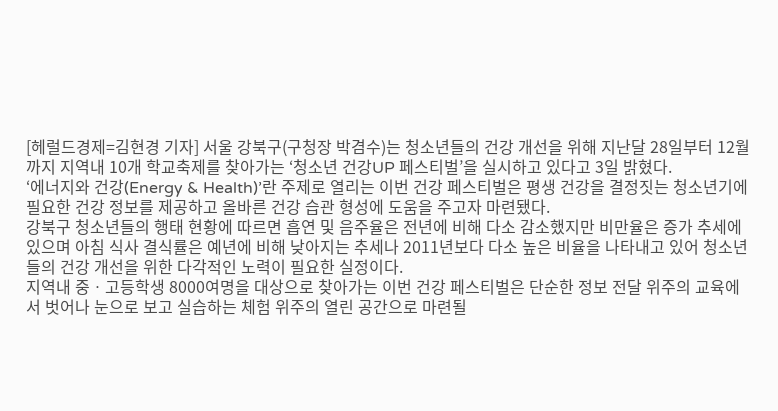[헤럴드경제=김현경 기자] 서울 강북구(구청장 박겸수)는 청소년들의 건강 개선을 위해 지난달 28일부터 12월까지 지역내 10개 학교축제를 찾아가는 ‘청소년 건강UP 페스티벌’을 실시하고 있다고 3일 밝혔다.
‘에너지와 건강(Energy & Health)’란 주제로 열리는 이번 건강 페스티벌은 평생 건강을 결정짓는 청소년기에 필요한 건강 정보를 제공하고 올바른 건강 습관 형성에 도움을 주고자 마련됐다.
강북구 청소년들의 행태 현황에 따르면 흡연 및 음주율은 전년에 비해 다소 감소했지만 비만율은 증가 추세에 있으며 아침 식사 결식률은 예년에 비해 낮아지는 추세나 2011년보다 다소 높은 비율을 나타내고 있어 청소년들의 건강 개선을 위한 다각적인 노력이 필요한 실정이다.
지역내 중ㆍ고등학생 8000여명을 대상으로 찾아가는 이번 건강 페스티벌은 단순한 정보 전달 위주의 교육에서 벗어나 눈으로 보고 실습하는 체험 위주의 열린 공간으로 마련될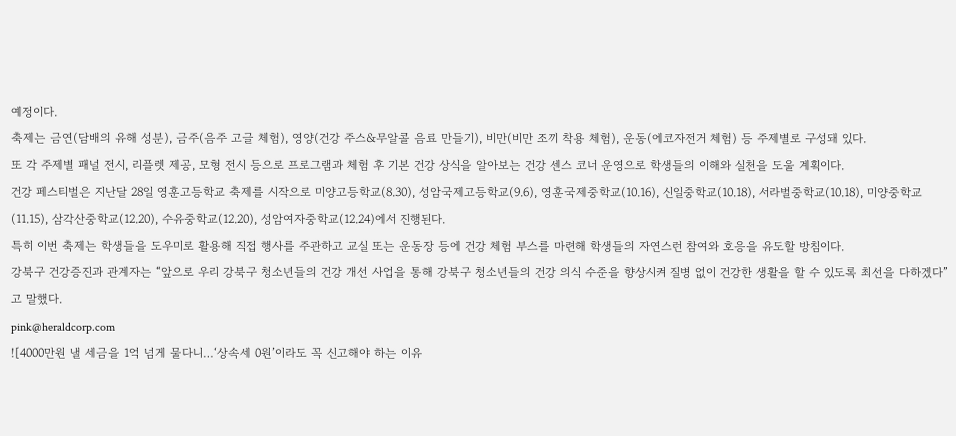예정이다.
축제는 금연(담배의 유해 성분), 금주(음주 고글 체험), 영양(건강 주스&무알콜 음료 만들기), 비만(비만 조끼 착용 체험), 운동(에코자전거 체험) 등 주제별로 구성돼 있다.
또 각 주제별 패널 전시, 리플렛 제공, 모형 전시 등으로 프로그램과 체험 후 기본 건강 상식을 알아보는 건강 센스 코너 운영으로 학생들의 이해와 실천을 도울 계획이다.
건강 페스티벌은 지난달 28일 영훈고등학교 축제를 시작으로 미양고등학교(8.30), 성암국제고등학교(9.6), 영훈국제중학교(10.16), 신일중학교(10.18), 서라벌중학교(10.18), 미양중학교(11.15), 삼각산중학교(12.20), 수유중학교(12.20), 성암여자중학교(12.24)에서 진행된다.
특히 이번 축제는 학생들을 도우미로 활용해 직접 행사를 주관하고 교실 또는 운동장 등에 건강 체험 부스를 마련해 학생들의 자연스런 참여와 호응을 유도할 방침이다.
강북구 건강증진과 관계자는 “앞으로 우리 강북구 청소년들의 건강 개선 사업을 통해 강북구 청소년들의 건강 의식 수준을 향상시켜 질병 없이 건강한 생활을 할 수 있도록 최선을 다하겠다”고 말했다.
pink@heraldcorp.com
![4000만원 낼 세금을 1억 넘게 물다니…‘상속세 0원’이라도 꼭 신고해야 하는 이유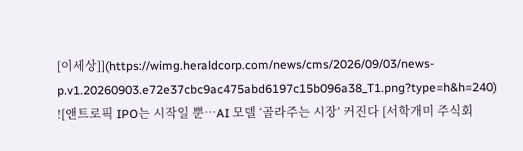[이세상]](https://wimg.heraldcorp.com/news/cms/2026/09/03/news-p.v1.20260903.e72e37cbc9ac475abd6197c15b096a38_T1.png?type=h&h=240)
![앤트로픽 IPO는 시작일 뿐…AI 모델 ‘골라주는 시장’ 커진다 [서학개미 주식회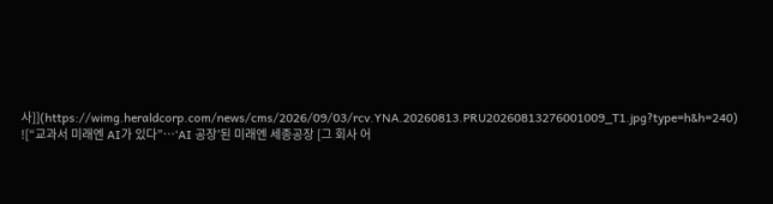사]](https://wimg.heraldcorp.com/news/cms/2026/09/03/rcv.YNA.20260813.PRU20260813276001009_T1.jpg?type=h&h=240)
![“교과서 미래엔 AI가 있다”…‘AI 공장’된 미래엔 세종공장 [그 회사 어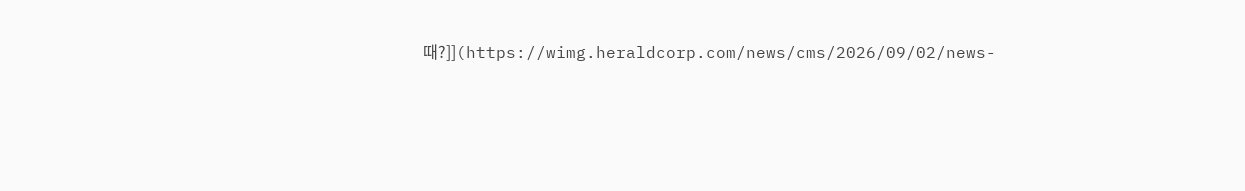때?]](https://wimg.heraldcorp.com/news/cms/2026/09/02/news-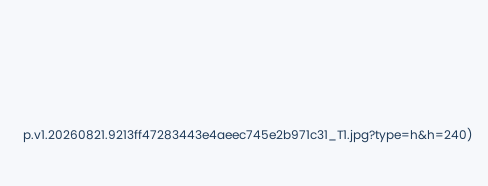p.v1.20260821.9213ff47283443e4aeec745e2b971c31_T1.jpg?type=h&h=240)